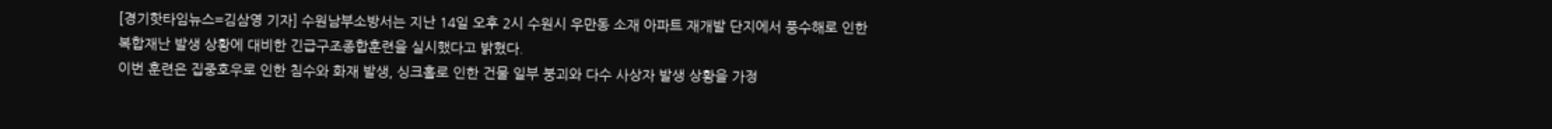[경기핫타임뉴스=김삼영 기자] 수원남부소방서는 지난 14일 오후 2시 수원시 우만동 소재 아파트 재개발 단지에서 풍수해로 인한 복합재난 발생 상황에 대비한 긴급구조종합훈련을 실시했다고 밝혔다.
이번 훈련은 집중호우로 인한 침수와 화재 발생, 싱크홀로 인한 건물 일부 붕괴와 다수 사상자 발생 상황을 가정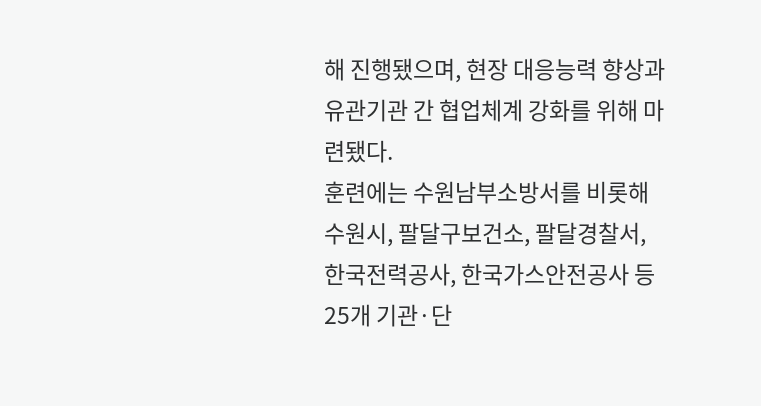해 진행됐으며, 현장 대응능력 향상과 유관기관 간 협업체계 강화를 위해 마련됐다.
훈련에는 수원남부소방서를 비롯해 수원시, 팔달구보건소, 팔달경찰서, 한국전력공사, 한국가스안전공사 등 25개 기관·단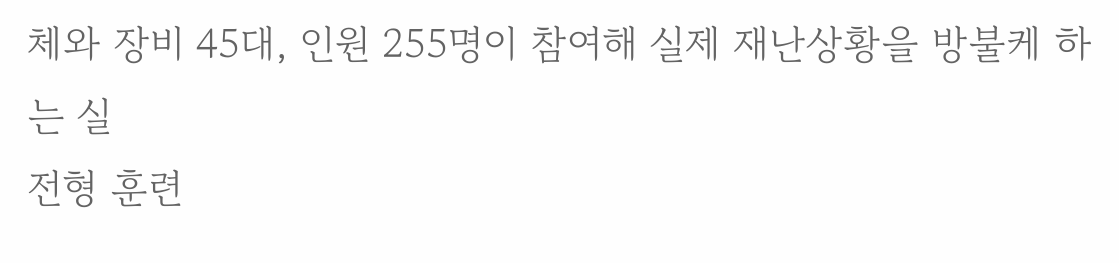체와 장비 45대, 인원 255명이 참여해 실제 재난상황을 방불케 하는 실
전형 훈련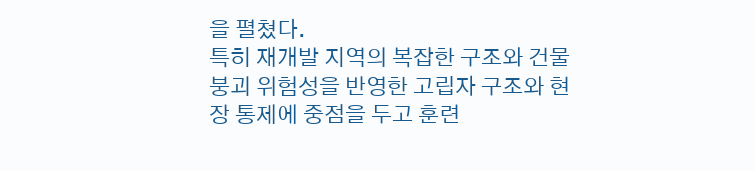을 펼쳤다.
특히 재개발 지역의 복잡한 구조와 건물 붕괴 위험성을 반영한 고립자 구조와 현장 통제에 중점을 두고 훈련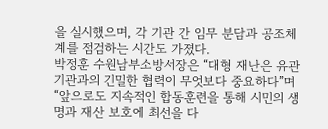을 실시했으며, 각 기관 간 임무 분담과 공조체계를 점검하는 시간도 가졌다.
박정훈 수원남부소방서장은 “대형 재난은 유관기관과의 긴밀한 협력이 무엇보다 중요하다”며 “앞으로도 지속적인 합동훈련을 통해 시민의 생명과 재산 보호에 최선을 다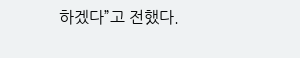하겠다”고 전했다.